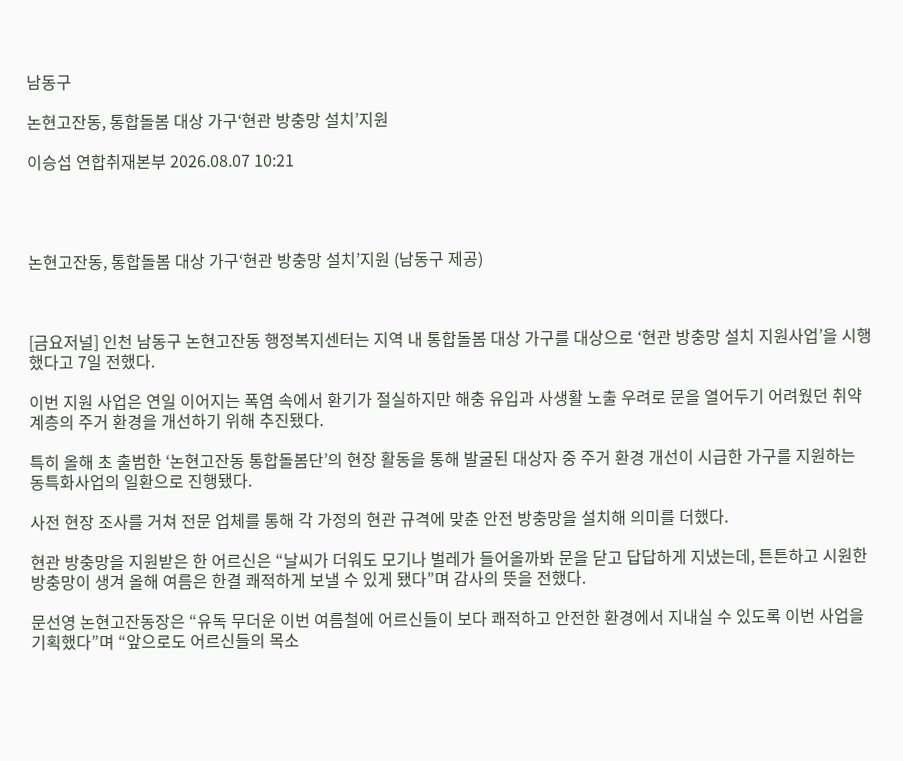남동구

논현고잔동, 통합돌봄 대상 가구‘현관 방충망 설치’지원

이승섭 연합취재본부 2026.08.07 10:21




논현고잔동, 통합돌봄 대상 가구‘현관 방충망 설치’지원 (남동구 제공)



[금요저널] 인천 남동구 논현고잔동 행정복지센터는 지역 내 통합돌봄 대상 가구를 대상으로 ‘현관 방충망 설치 지원사업’을 시행했다고 7일 전했다.

이번 지원 사업은 연일 이어지는 폭염 속에서 환기가 절실하지만 해충 유입과 사생활 노출 우려로 문을 열어두기 어려웠던 취약계층의 주거 환경을 개선하기 위해 추진됐다.

특히 올해 초 출범한 ‘논현고잔동 통합돌봄단’의 현장 활동을 통해 발굴된 대상자 중 주거 환경 개선이 시급한 가구를 지원하는 동특화사업의 일환으로 진행됐다.

사전 현장 조사를 거쳐 전문 업체를 통해 각 가정의 현관 규격에 맞춘 안전 방충망을 설치해 의미를 더했다.

현관 방충망을 지원받은 한 어르신은 “날씨가 더워도 모기나 벌레가 들어올까봐 문을 닫고 답답하게 지냈는데, 튼튼하고 시원한 방충망이 생겨 올해 여름은 한결 쾌적하게 보낼 수 있게 됐다”며 감사의 뜻을 전했다.

문선영 논현고잔동장은 “유독 무더운 이번 여름철에 어르신들이 보다 쾌적하고 안전한 환경에서 지내실 수 있도록 이번 사업을 기획했다”며 “앞으로도 어르신들의 목소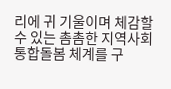리에 귀 기울이며 체감할 수 있는 촘촘한 지역사회 통합돌봄 체계를 구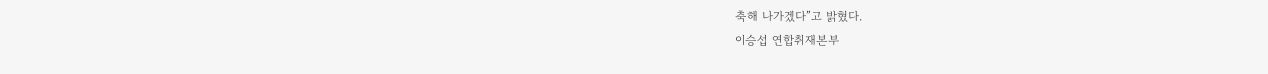축해 나가겠다”고 밝혔다.
이승섭 연합취재본부